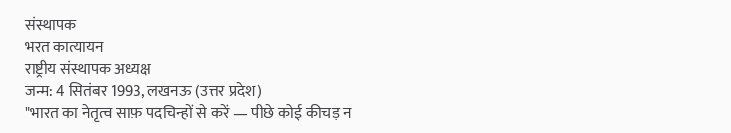संस्थापक
भरत कात्यायन
राष्ट्रीय संस्थापक अध्यक्ष
जन्म: 4 सितंबर 1993, लखनऊ (उत्तर प्रदेश)
"भारत का नेतृत्व साफ़ पदचिन्हों से करें — पीछे कोई कीचड़ न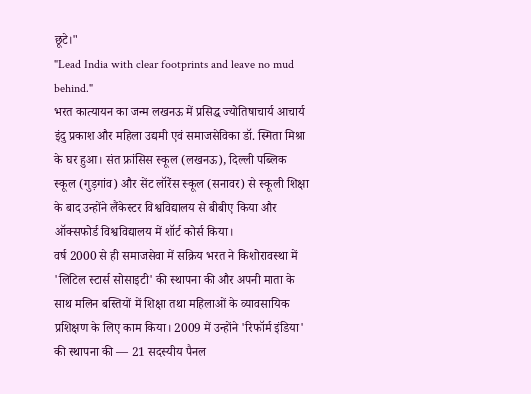छूटे।"
"Lead India with clear footprints and leave no mud behind."
भरत कात्यायन का जन्म लखनऊ में प्रसिद्ध ज्योतिषाचार्य आचार्य इंदु प्रकाश और महिला उद्यमी एवं समाजसेविका डॉ. स्मिता मिश्रा के घर हुआ। संत फ्रांसिस स्कूल (लखनऊ), दिल्ली पब्लिक स्कूल (गुड़गांव) और सेंट लॉरेंस स्कूल (सनावर) से स्कूली शिक्षा के बाद उन्होंने लैंकेस्टर विश्वविद्यालय से बीबीए किया और ऑक्सफोर्ड विश्वविद्यालय में शॉर्ट कोर्स किया।
वर्ष 2000 से ही समाजसेवा में सक्रिय भरत ने किशोरावस्था में 'लिटिल स्टार्स सोसाइटी' की स्थापना की और अपनी माता के साथ मलिन बस्तियों में शिक्षा तथा महिलाओं के व्यावसायिक प्रशिक्षण के लिए काम किया। 2009 में उन्होंने 'रिफॉर्म इंडिया' की स्थापना की — 21 सदस्यीय पैनल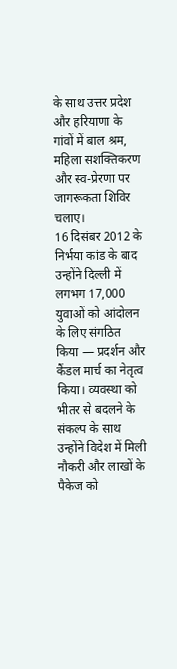के साथ उत्तर प्रदेश और हरियाणा के गांवों में बाल श्रम, महिला सशक्तिकरण और स्व-प्रेरणा पर जागरूकता शिविर चलाए।
16 दिसंबर 2012 के निर्भया कांड के बाद उन्होंने दिल्ली में लगभग 17,000 युवाओं को आंदोलन के लिए संगठित किया — प्रदर्शन और कैंडल मार्च का नेतृत्व किया। व्यवस्था को भीतर से बदलने के संकल्प के साथ उन्होंने विदेश में मिली नौकरी और लाखों के पैकेज को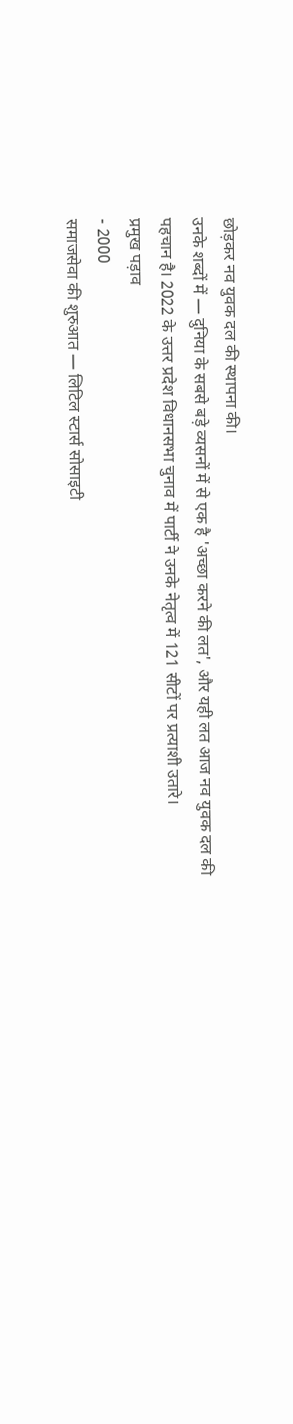छोड़कर नव युवक दल की स्थापना की।
उनके शब्दों में — दुनिया के सबसे बड़े व्यसनों में से एक है 'अच्छा करने की लत', और यही लत आज नव युवक दल की पहचान है। 2022 के उत्तर प्रदेश विधानसभा चुनाव में पार्टी ने उनके नेतृत्व में 121 सीटों पर प्रत्याशी उतारे।
प्रमुख पड़ाव
- 2000
समाजसेवा की शुरुआत — लिटिल स्टार्स सोसाइटी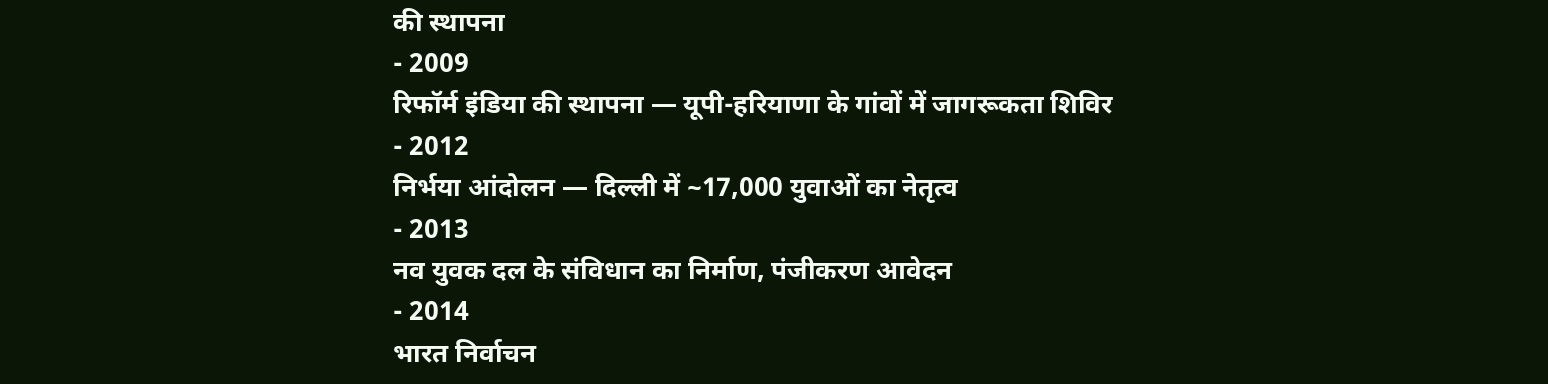की स्थापना
- 2009
रिफॉर्म इंडिया की स्थापना — यूपी-हरियाणा के गांवों में जागरूकता शिविर
- 2012
निर्भया आंदोलन — दिल्ली में ~17,000 युवाओं का नेतृत्व
- 2013
नव युवक दल के संविधान का निर्माण, पंजीकरण आवेदन
- 2014
भारत निर्वाचन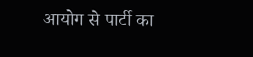आयोग से पार्टी का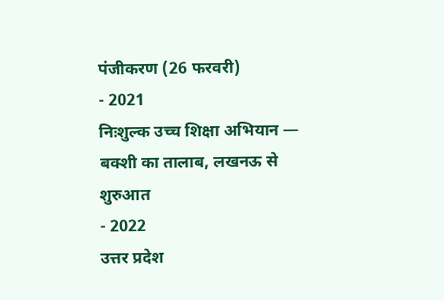पंजीकरण (26 फरवरी)
- 2021
निःशुल्क उच्च शिक्षा अभियान — बक्शी का तालाब, लखनऊ से शुरुआत
- 2022
उत्तर प्रदेश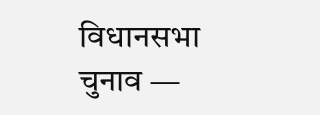विधानसभा चुनाव —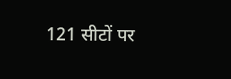121 सीटों पर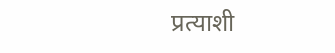प्रत्याशी